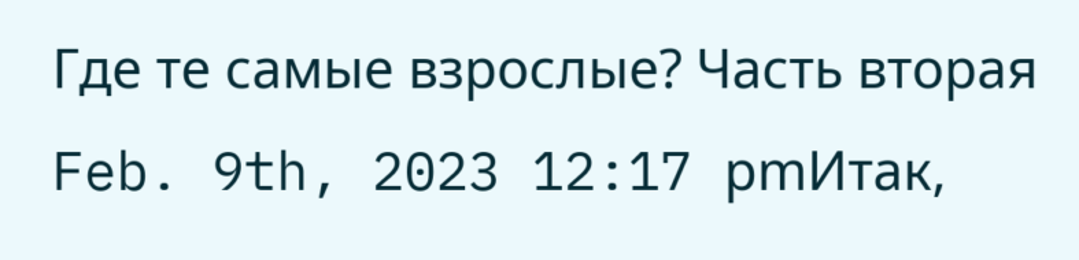Где те самые взрослые? Часть вторая
Feb. 9th, 2023 12:17 pmИтак,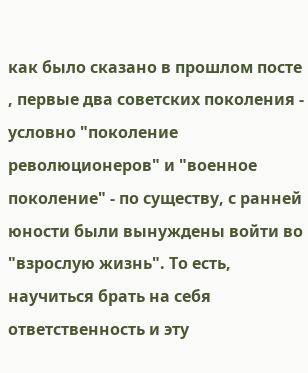как было сказано в прошлом посте , первые два советских поколения - условно "поколение революционеров" и "военное поколение" - по существу, с ранней юности были вынуждены войти во "взрослую жизнь". То есть, научиться брать на себя ответственность и эту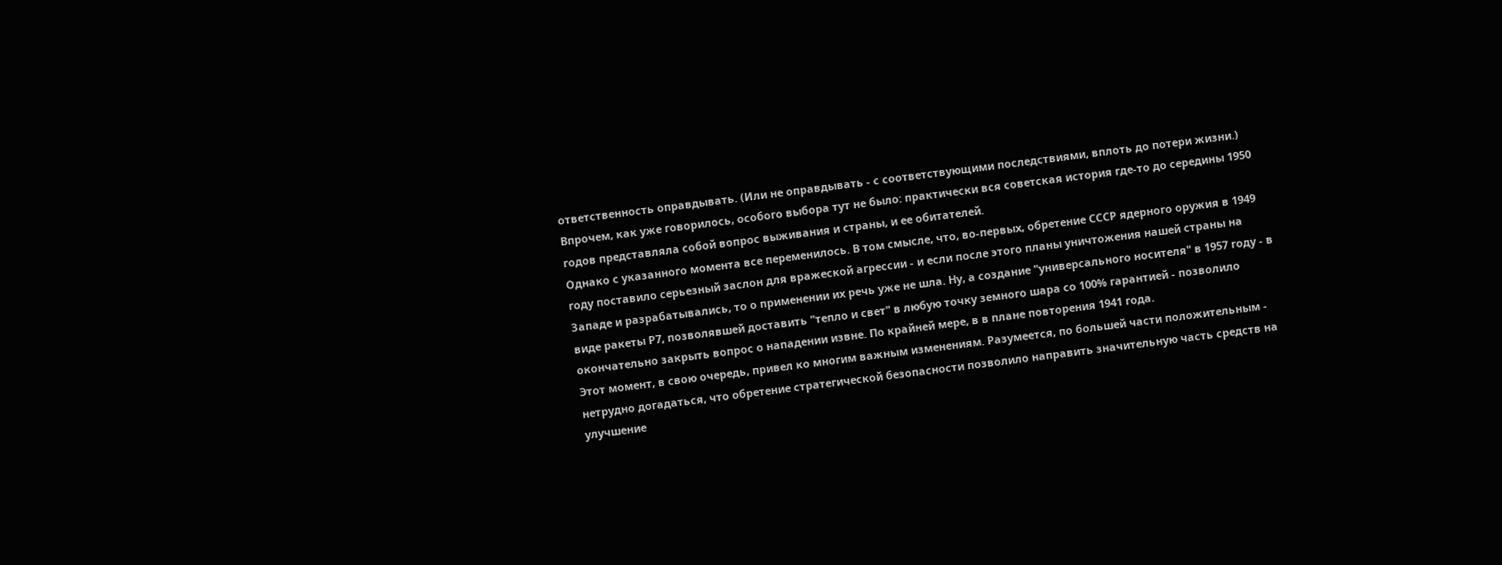ответственность оправдывать. (Или не оправдывать - с соответствующими последствиями, вплоть до потери жизни.) Впрочем, как уже говорилось, особого выбора тут не было: практически вся советская история где-то до середины 1950 годов представляла собой вопрос выживания и страны, и ее обитателей.
Однако с указанного момента все переменилось. В том смысле, что, во-первых, обретение СССР ядерного оружия в 1949 году поставило серьезный заслон для вражеской агрессии - и если после этого планы уничтожения нашей страны на Западе и разрабатывались, то о применении их речь уже не шла. Ну, а создание "универсального носителя" в 1957 году - в виде ракеты Р7, позволявшей доставить "тепло и свет" в любую точку земного шара со 100% гарантией - позволило окончательно закрыть вопрос о нападении извне. По крайней мере, в в плане повторения 1941 года.
Этот момент, в свою очередь, привел ко многим важным изменениям. Разумеется, по большей части положительным - нетрудно догадаться, что обретение стратегической безопасности позволило направить значительную часть средств на улучшение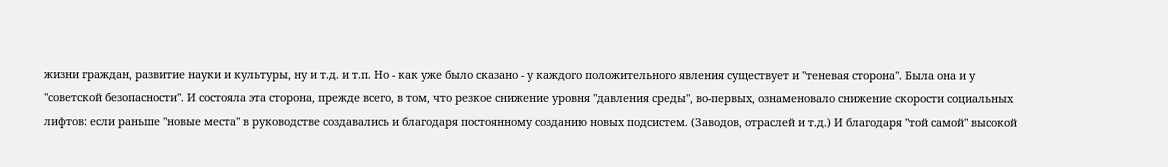жизни граждан, развитие науки и культуры, ну и т.д. и т.п. Но - как уже было сказано - у каждого положительного явления существует и "теневая сторона". Была она и у "советской безопасности". И состояла эта сторона, прежде всего, в том, что резкое снижение уровня "давления среды", во-первых, ознаменовало снижение скорости социальных лифтов: если раньше "новые места" в руководстве создавались и благодаря постоянному созданию новых подсистем. (Заводов, отраслей и т.д.) И благодаря "той самой" высокой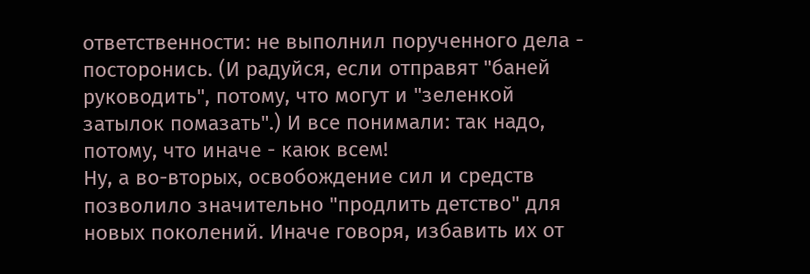ответственности: не выполнил порученного дела - посторонись. (И радуйся, если отправят "баней руководить", потому, что могут и "зеленкой затылок помазать".) И все понимали: так надо, потому, что иначе - каюк всем!
Ну, а во-вторых, освобождение сил и средств позволило значительно "продлить детство" для новых поколений. Иначе говоря, избавить их от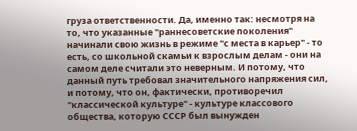груза ответственности. Да, именно так: несмотря на то, что указанные "раннесоветские поколения" начинали свою жизнь в режиме "с места в карьер" - то есть, со школьной скамьи к взрослым делам - они на самом деле считали это неверным. И потому, что данный путь требовал значительного напряжения сил, и потому, что он, фактически, противоречил "классической культуре" - культуре классового общества, которую СССР был вынужден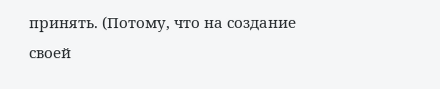принять. (Потому, что на создание своей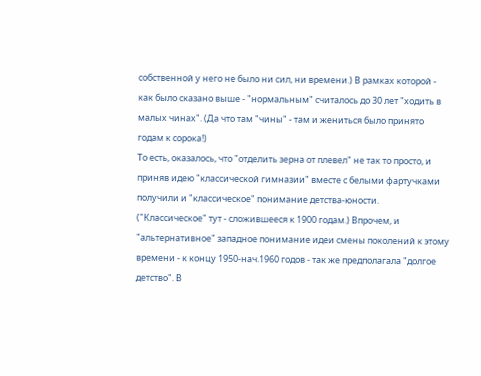собственной у него не было ни сил, ни времени.) В рамках которой - как было сказано выше - "нормальным" считалось до 30 лет "ходить в малых чинах". (Да что там "чины" - там и жениться было принято годам к сорока!)
То есть, оказалось, что "отделить зерна от плевел" не так то просто, и приняв идею "классической гимназии" вместе с белыми фартучками получили и "классическое" понимание детства-юности. ("Классическое" тут - сложившееся к 1900 годам.) Впрочем, и "альтернативное" западное понимание идеи смены поколений к этому времени - к концу 1950-нач.1960 годов - так же предполагала "долгое детство". В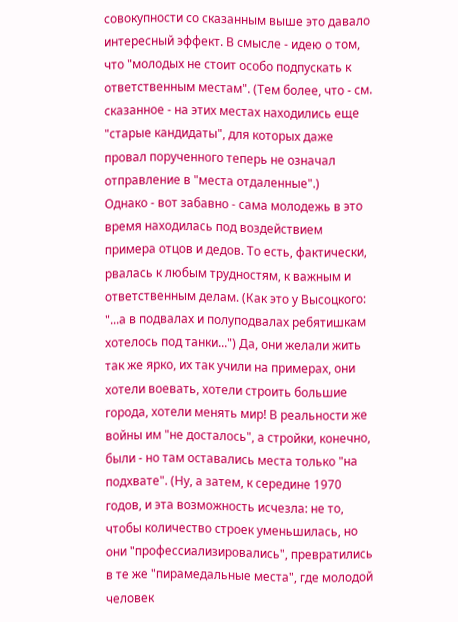совокупности со сказанным выше это давало интересный эффект. В смысле - идею о том, что "молодых не стоит особо подпускать к ответственным местам". (Тем более, что - см. сказанное - на этих местах находились еще "старые кандидаты", для которых даже провал порученного теперь не означал отправление в "места отдаленные".)
Однако - вот забавно - сама молодежь в это время находилась под воздействием примера отцов и дедов. То есть, фактически, рвалась к любым трудностям, к важным и ответственным делам. (Как это у Высоцкого: "...а в подвалах и полуподвалах ребятишкам хотелось под танки...") Да, они желали жить так же ярко, их так учили на примерах, они хотели воевать, хотели строить большие города, хотели менять мир! В реальности же войны им "не досталось", а стройки, конечно, были - но там оставались места только "на подхвате". (Ну, а затем, к середине 1970 годов, и эта возможность исчезла: не то, чтобы количество строек уменьшилась, но они "профессиализировались", превратились в те же "пирамедальные места", где молодой человек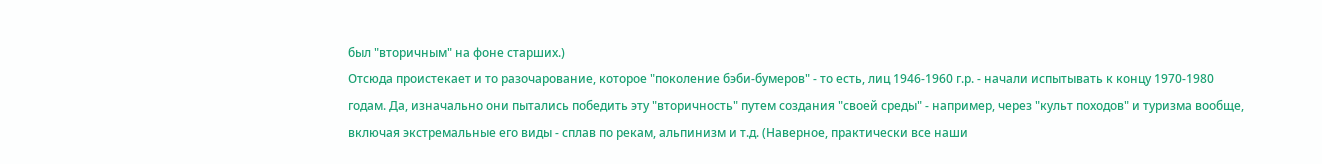был "вторичным" на фоне старших.)
Отсюда проистекает и то разочарование, которое "поколение бэби-бумеров" - то есть, лиц 1946-1960 г.р. - начали испытывать к концу 1970-1980 годам. Да, изначально они пытались победить эту "вторичность" путем создания "своей среды" - например, через "культ походов" и туризма вообще, включая экстремальные его виды - сплав по рекам, альпинизм и т.д. (Наверное, практически все наши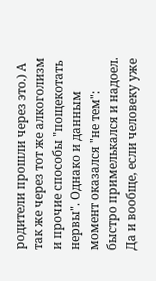родители прошли через это.) А так же через тот же алкоголизм и прочие способы "пощекотать нервы". Однако и данным момент оказался "не тем": быстро примелькался и надоел. Да и вообще, если человеку уже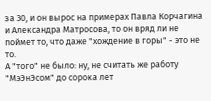за 30, и он вырос на примерах Павла Корчагина и Александра Матросова, то он вряд ли не поймет то, что даже "хождение в горы" - это не то.
А "того" не было: ну, не считать же работу "МэЭнЭсом" до сорока лет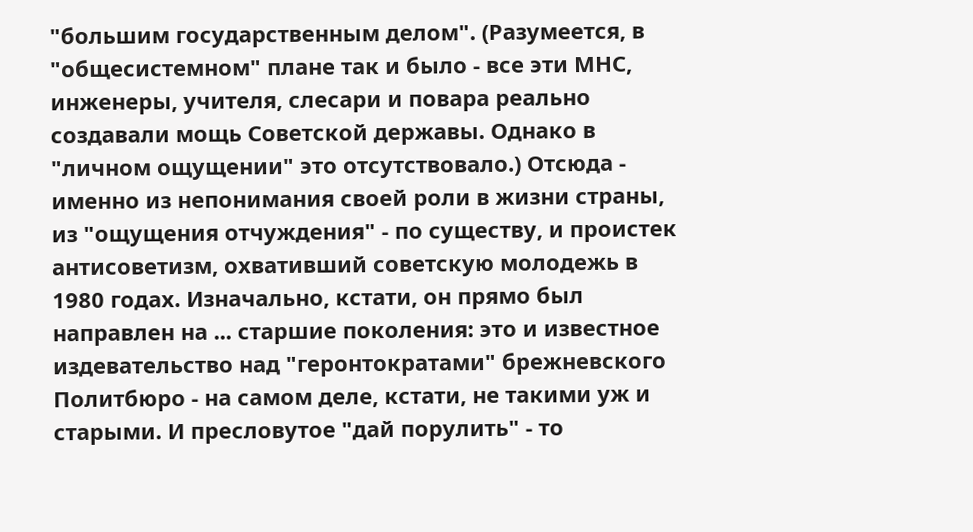"большим государственным делом". (Разумеется, в "общесистемном" плане так и было - все эти МНС, инженеры, учителя, слесари и повара реально создавали мощь Советской державы. Однако в "личном ощущении" это отсутствовало.) Отсюда - именно из непонимания своей роли в жизни страны, из "ощущения отчуждения" - по существу, и проистек антисоветизм, охвативший советскую молодежь в 1980 годах. Изначально, кстати, он прямо был направлен на ... старшие поколения: это и известное издевательство над "геронтократами" брежневского Политбюро - на самом деле, кстати, не такими уж и старыми. И пресловутое "дай порулить" - то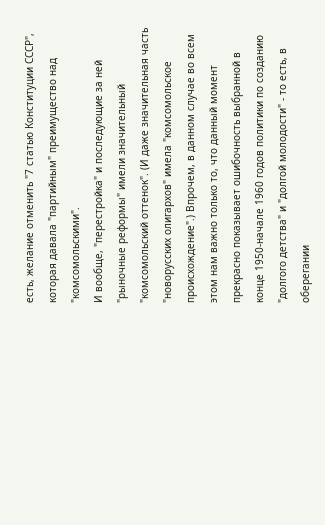есть, желание отменить "7 статью Конституции СССР", которая давала "партийным" преимущество над "комсомольскими".
И вообще, "перестройка" и последующие за ней "рыночные реформы" имели значительный "комсомольский оттенок". (И даже значительная часть "новорусских олигархов" имела "комсомольское происхождение".) Впрочем, в данном случае во всем этом нам важно только то, что данный момент прекрасно показывает ошибочность выбранной в конце 1950-начале 1960 годов политики по созданию "долгого детства" и "долгой молодости" - то есть, в оберегании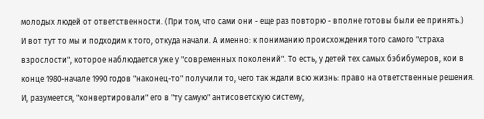молодых людей от ответственности. (При том, что сами они - еще раз повторю - вполне готовы были ее принять.)
И вот тут то мы и подходим к того, откуда начали. А именно: к пониманию происхождения того самого "страха взрослости", которое наблюдается уже у "современных поколений". То есть, у детей тех самых бэбибумеров, кои в конце 1980-начале 1990 годов "наконец-то" получили то, чего так ждали всю жизнь: право на ответственные решения. И, разумеется, "конвертировали" его в "ту самую" антисоветскую систему,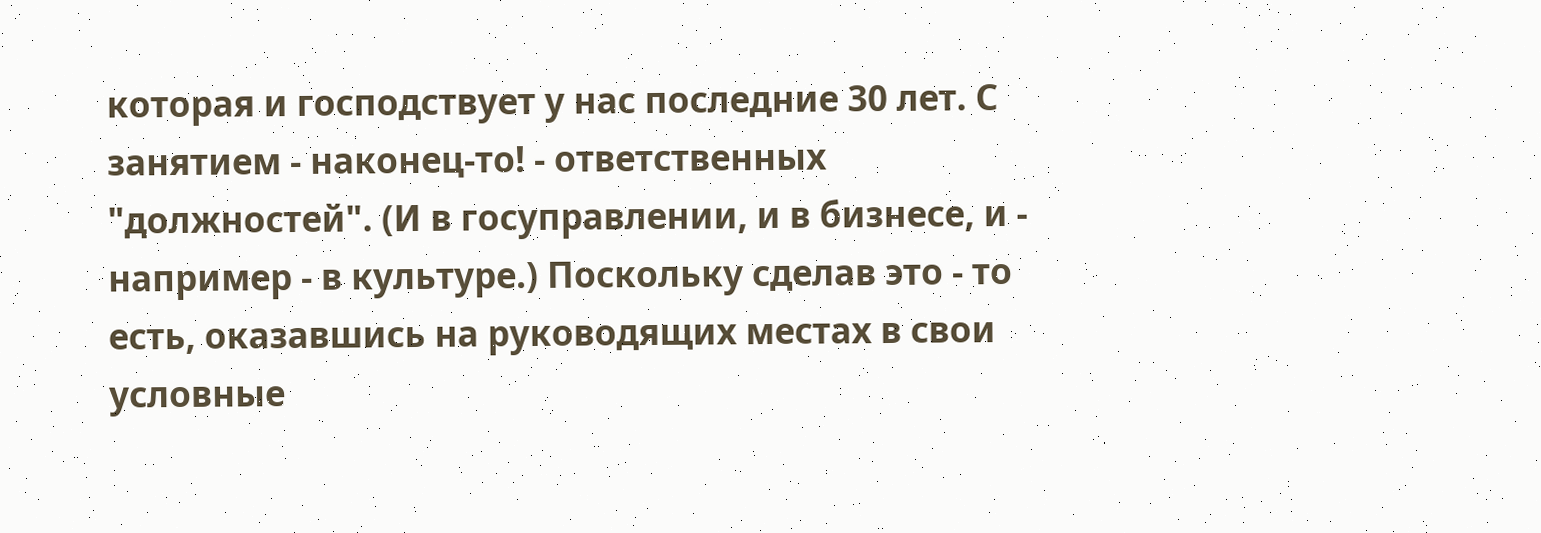которая и господствует у нас последние 30 лет. С занятием - наконец-то! - ответственных "должностей". (И в госуправлении, и в бизнесе, и - например - в культуре.) Поскольку сделав это - то есть, оказавшись на руководящих местах в свои условные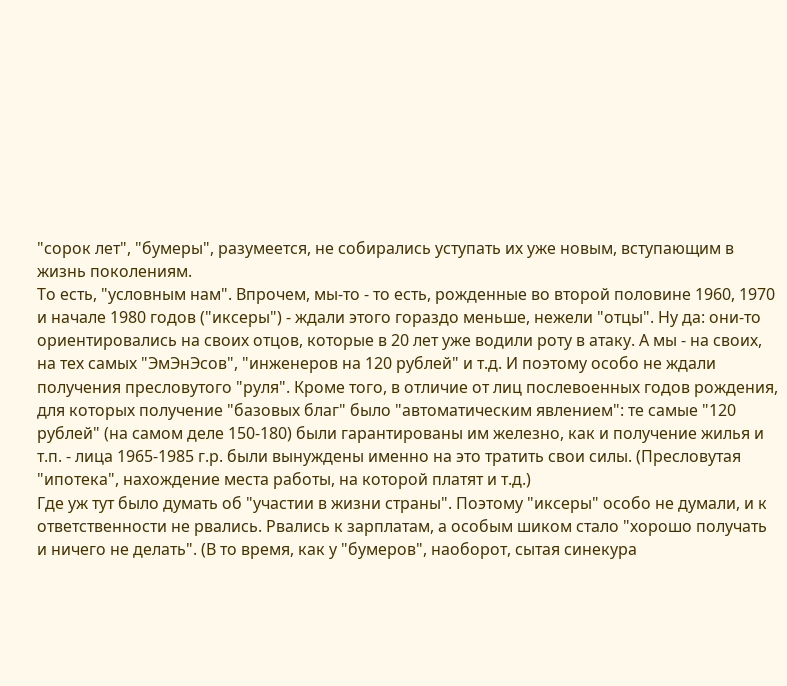"сорок лет", "бумеры", разумеется, не собирались уступать их уже новым, вступающим в жизнь поколениям.
То есть, "условным нам". Впрочем, мы-то - то есть, рожденные во второй половине 1960, 1970 и начале 1980 годов ("иксеры") - ждали этого гораздо меньше, нежели "отцы". Ну да: они-то ориентировались на своих отцов, которые в 20 лет уже водили роту в атаку. А мы - на своих, на тех самых "ЭмЭнЭсов", "инженеров на 120 рублей" и т.д. И поэтому особо не ждали получения пресловутого "руля". Кроме того, в отличие от лиц послевоенных годов рождения, для которых получение "базовых благ" было "автоматическим явлением": те самые "120 рублей" (на самом деле 150-180) были гарантированы им железно, как и получение жилья и т.п. - лица 1965-1985 г.р. были вынуждены именно на это тратить свои силы. (Пресловутая "ипотека", нахождение места работы, на которой платят и т.д.)
Где уж тут было думать об "участии в жизни страны". Поэтому "иксеры" особо не думали, и к ответственности не рвались. Рвались к зарплатам, а особым шиком стало "хорошо получать и ничего не делать". (В то время, как у "бумеров", наоборот, сытая синекура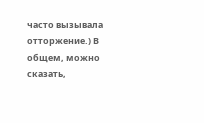часто вызывала отторжение.) В общем, можно сказать,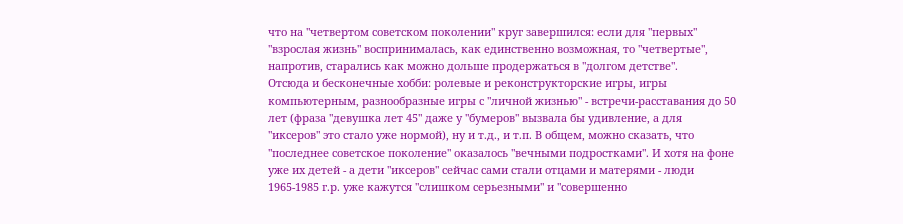что на "четвертом советском поколении" круг завершился: если для "первых" "взрослая жизнь" воспринималась, как единственно возможная, то "четвертые", напротив, старались как можно дольше продержаться в "долгом детстве".
Отсюда и бесконечные хобби: ролевые и реконструкторские игры, игры компьютерным, разнообразные игры с "личной жизнью" - встречи-расставания до 50 лет (фраза "девушка лет 45" даже у "бумеров" вызвала бы удивление, а для "иксеров" это стало уже нормой), ну и т.д., и т.п. В общем, можно сказать, что "последнее советское поколение" оказалось "вечными подростками". И хотя на фоне уже их детей - а дети "иксеров" сейчас сами стали отцами и матерями - люди 1965-1985 г.р. уже кажутся "слишком серьезными" и "совершенно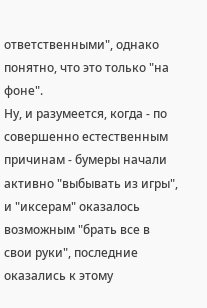ответственными", однако понятно, что это только "на фоне".
Ну, и разумеется, когда - по совершенно естественным причинам - бумеры начали активно "выбывать из игры", и "иксерам" оказалось возможным "брать все в свои руки", последние оказались к этому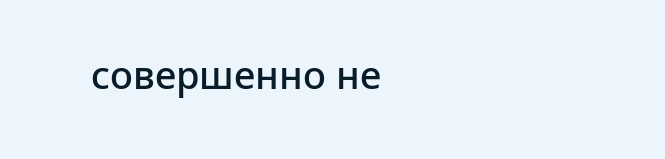совершенно не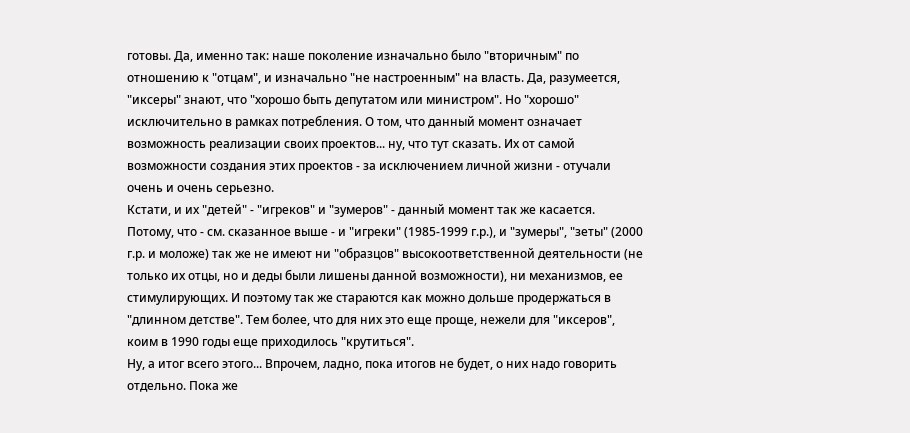готовы. Да, именно так: наше поколение изначально было "вторичным" по отношению к "отцам", и изначально "не настроенным" на власть. Да, разумеется, "иксеры" знают, что "хорошо быть депутатом или министром". Но "хорошо" исключительно в рамках потребления. О том, что данный момент означает возможность реализации своих проектов... ну, что тут сказать. Их от самой возможности создания этих проектов - за исключением личной жизни - отучали очень и очень серьезно.
Кстати, и их "детей" - "игреков" и "зумеров" - данный момент так же касается. Потому, что - см. сказанное выше - и "игреки" (1985-1999 г.р.), и "зумеры", "зеты" (2000 г.р. и моложе) так же не имеют ни "образцов" высокоответственной деятельности (не только их отцы, но и деды были лишены данной возможности), ни механизмов, ее стимулирующих. И поэтому так же стараются как можно дольше продержаться в "длинном детстве". Тем более, что для них это еще проще, нежели для "иксеров", коим в 1990 годы еще приходилось "крутиться".
Ну, а итог всего этого... Впрочем, ладно, пока итогов не будет, о них надо говорить отдельно. Пока же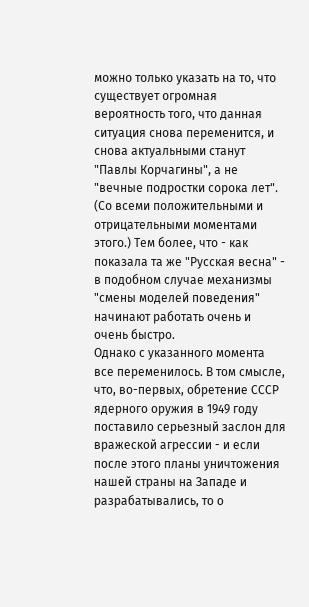можно только указать на то, что существует огромная вероятность того, что данная ситуация снова переменится, и снова актуальными станут "Павлы Корчагины", а не "вечные подростки сорока лет". (Со всеми положительными и отрицательными моментами этого.) Тем более, что - как показала та же "Русская весна" - в подобном случае механизмы "смены моделей поведения" начинают работать очень и очень быстро.
Однако с указанного момента все переменилось. В том смысле, что, во-первых, обретение СССР ядерного оружия в 1949 году поставило серьезный заслон для вражеской агрессии - и если после этого планы уничтожения нашей страны на Западе и разрабатывались, то о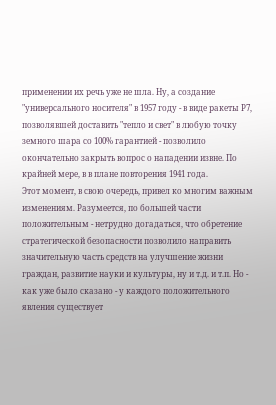применении их речь уже не шла. Ну, а создание "универсального носителя" в 1957 году - в виде ракеты Р7, позволявшей доставить "тепло и свет" в любую точку земного шара со 100% гарантией - позволило окончательно закрыть вопрос о нападении извне. По крайней мере, в в плане повторения 1941 года.
Этот момент, в свою очередь, привел ко многим важным изменениям. Разумеется, по большей части положительным - нетрудно догадаться, что обретение стратегической безопасности позволило направить значительную часть средств на улучшение жизни граждан, развитие науки и культуры, ну и т.д. и т.п. Но - как уже было сказано - у каждого положительного явления существует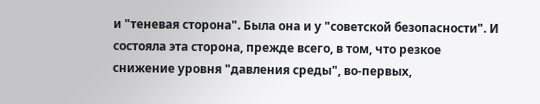и "теневая сторона". Была она и у "советской безопасности". И состояла эта сторона, прежде всего, в том, что резкое снижение уровня "давления среды", во-первых,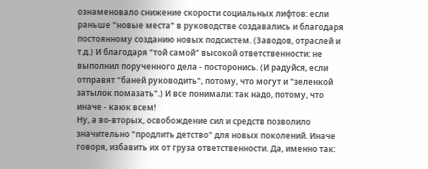ознаменовало снижение скорости социальных лифтов: если раньше "новые места" в руководстве создавались и благодаря постоянному созданию новых подсистем. (Заводов, отраслей и т.д.) И благодаря "той самой" высокой ответственности: не выполнил порученного дела - посторонись. (И радуйся, если отправят "баней руководить", потому, что могут и "зеленкой затылок помазать".) И все понимали: так надо, потому, что иначе - каюк всем!
Ну, а во-вторых, освобождение сил и средств позволило значительно "продлить детство" для новых поколений. Иначе говоря, избавить их от груза ответственности. Да, именно так: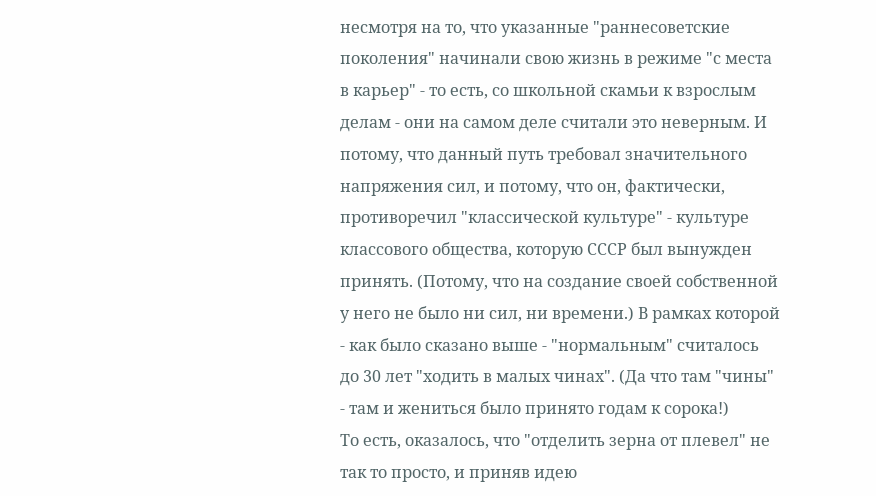несмотря на то, что указанные "раннесоветские поколения" начинали свою жизнь в режиме "с места в карьер" - то есть, со школьной скамьи к взрослым делам - они на самом деле считали это неверным. И потому, что данный путь требовал значительного напряжения сил, и потому, что он, фактически, противоречил "классической культуре" - культуре классового общества, которую СССР был вынужден принять. (Потому, что на создание своей собственной у него не было ни сил, ни времени.) В рамках которой - как было сказано выше - "нормальным" считалось до 30 лет "ходить в малых чинах". (Да что там "чины" - там и жениться было принято годам к сорока!)
То есть, оказалось, что "отделить зерна от плевел" не так то просто, и приняв идею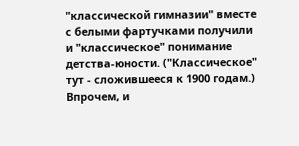"классической гимназии" вместе с белыми фартучками получили и "классическое" понимание детства-юности. ("Классическое" тут - сложившееся к 1900 годам.) Впрочем, и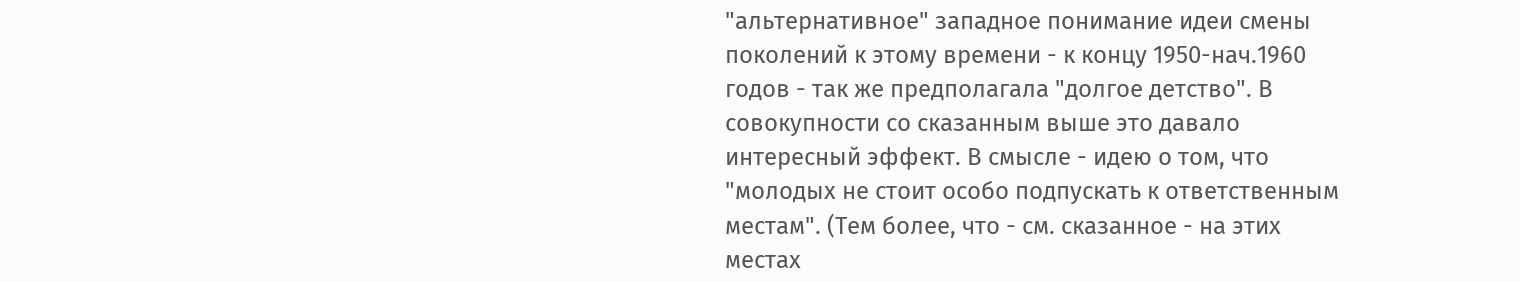"альтернативное" западное понимание идеи смены поколений к этому времени - к концу 1950-нач.1960 годов - так же предполагала "долгое детство". В совокупности со сказанным выше это давало интересный эффект. В смысле - идею о том, что "молодых не стоит особо подпускать к ответственным местам". (Тем более, что - см. сказанное - на этих местах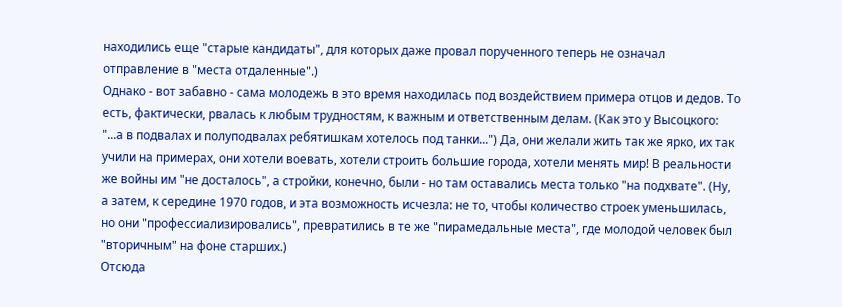находились еще "старые кандидаты", для которых даже провал порученного теперь не означал отправление в "места отдаленные".)
Однако - вот забавно - сама молодежь в это время находилась под воздействием примера отцов и дедов. То есть, фактически, рвалась к любым трудностям, к важным и ответственным делам. (Как это у Высоцкого: "...а в подвалах и полуподвалах ребятишкам хотелось под танки...") Да, они желали жить так же ярко, их так учили на примерах, они хотели воевать, хотели строить большие города, хотели менять мир! В реальности же войны им "не досталось", а стройки, конечно, были - но там оставались места только "на подхвате". (Ну, а затем, к середине 1970 годов, и эта возможность исчезла: не то, чтобы количество строек уменьшилась, но они "профессиализировались", превратились в те же "пирамедальные места", где молодой человек был "вторичным" на фоне старших.)
Отсюда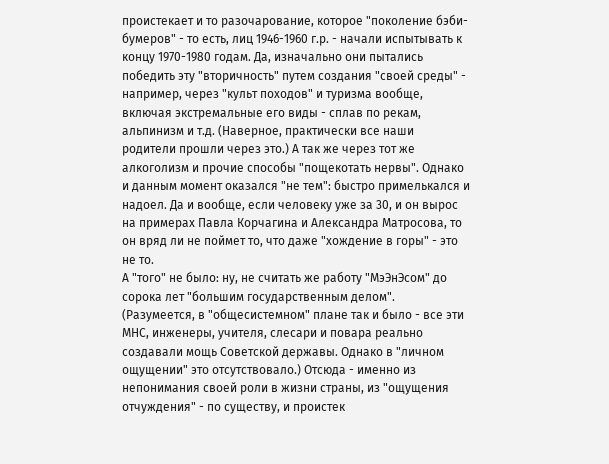проистекает и то разочарование, которое "поколение бэби-бумеров" - то есть, лиц 1946-1960 г.р. - начали испытывать к концу 1970-1980 годам. Да, изначально они пытались победить эту "вторичность" путем создания "своей среды" - например, через "культ походов" и туризма вообще, включая экстремальные его виды - сплав по рекам, альпинизм и т.д. (Наверное, практически все наши родители прошли через это.) А так же через тот же алкоголизм и прочие способы "пощекотать нервы". Однако и данным момент оказался "не тем": быстро примелькался и надоел. Да и вообще, если человеку уже за 30, и он вырос на примерах Павла Корчагина и Александра Матросова, то он вряд ли не поймет то, что даже "хождение в горы" - это не то.
А "того" не было: ну, не считать же работу "МэЭнЭсом" до сорока лет "большим государственным делом". (Разумеется, в "общесистемном" плане так и было - все эти МНС, инженеры, учителя, слесари и повара реально создавали мощь Советской державы. Однако в "личном ощущении" это отсутствовало.) Отсюда - именно из непонимания своей роли в жизни страны, из "ощущения отчуждения" - по существу, и проистек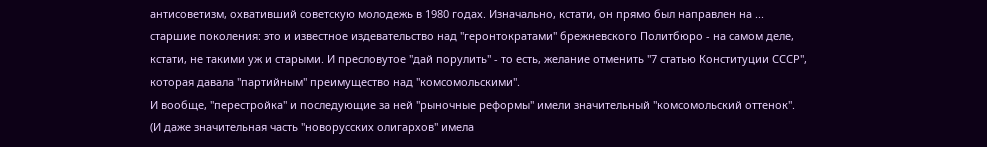антисоветизм, охвативший советскую молодежь в 1980 годах. Изначально, кстати, он прямо был направлен на ... старшие поколения: это и известное издевательство над "геронтократами" брежневского Политбюро - на самом деле, кстати, не такими уж и старыми. И пресловутое "дай порулить" - то есть, желание отменить "7 статью Конституции СССР", которая давала "партийным" преимущество над "комсомольскими".
И вообще, "перестройка" и последующие за ней "рыночные реформы" имели значительный "комсомольский оттенок". (И даже значительная часть "новорусских олигархов" имела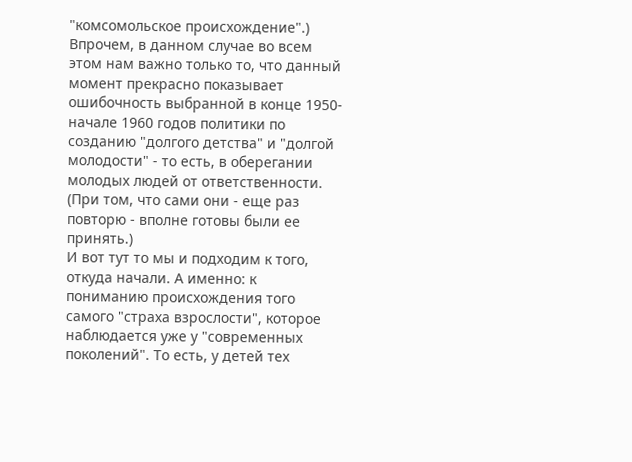"комсомольское происхождение".) Впрочем, в данном случае во всем этом нам важно только то, что данный момент прекрасно показывает ошибочность выбранной в конце 1950-начале 1960 годов политики по созданию "долгого детства" и "долгой молодости" - то есть, в оберегании молодых людей от ответственности. (При том, что сами они - еще раз повторю - вполне готовы были ее принять.)
И вот тут то мы и подходим к того, откуда начали. А именно: к пониманию происхождения того самого "страха взрослости", которое наблюдается уже у "современных поколений". То есть, у детей тех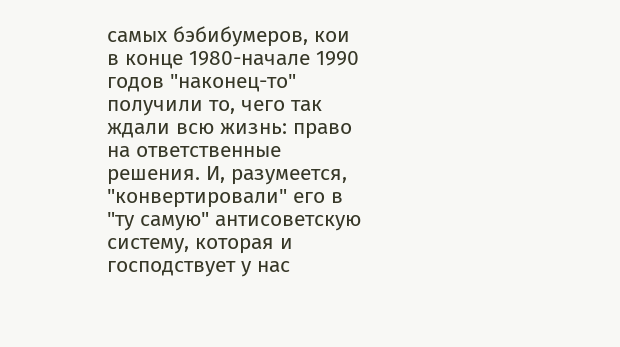самых бэбибумеров, кои в конце 1980-начале 1990 годов "наконец-то" получили то, чего так ждали всю жизнь: право на ответственные решения. И, разумеется, "конвертировали" его в "ту самую" антисоветскую систему, которая и господствует у нас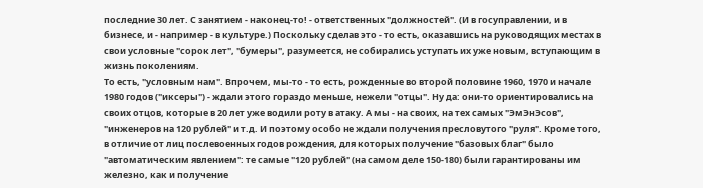последние 30 лет. С занятием - наконец-то! - ответственных "должностей". (И в госуправлении, и в бизнесе, и - например - в культуре.) Поскольку сделав это - то есть, оказавшись на руководящих местах в свои условные "сорок лет", "бумеры", разумеется, не собирались уступать их уже новым, вступающим в жизнь поколениям.
То есть, "условным нам". Впрочем, мы-то - то есть, рожденные во второй половине 1960, 1970 и начале 1980 годов ("иксеры") - ждали этого гораздо меньше, нежели "отцы". Ну да: они-то ориентировались на своих отцов, которые в 20 лет уже водили роту в атаку. А мы - на своих, на тех самых "ЭмЭнЭсов", "инженеров на 120 рублей" и т.д. И поэтому особо не ждали получения пресловутого "руля". Кроме того, в отличие от лиц послевоенных годов рождения, для которых получение "базовых благ" было "автоматическим явлением": те самые "120 рублей" (на самом деле 150-180) были гарантированы им железно, как и получение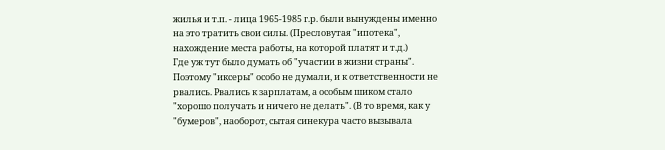жилья и т.п. - лица 1965-1985 г.р. были вынуждены именно на это тратить свои силы. (Пресловутая "ипотека", нахождение места работы, на которой платят и т.д.)
Где уж тут было думать об "участии в жизни страны". Поэтому "иксеры" особо не думали, и к ответственности не рвались. Рвались к зарплатам, а особым шиком стало "хорошо получать и ничего не делать". (В то время, как у "бумеров", наоборот, сытая синекура часто вызывала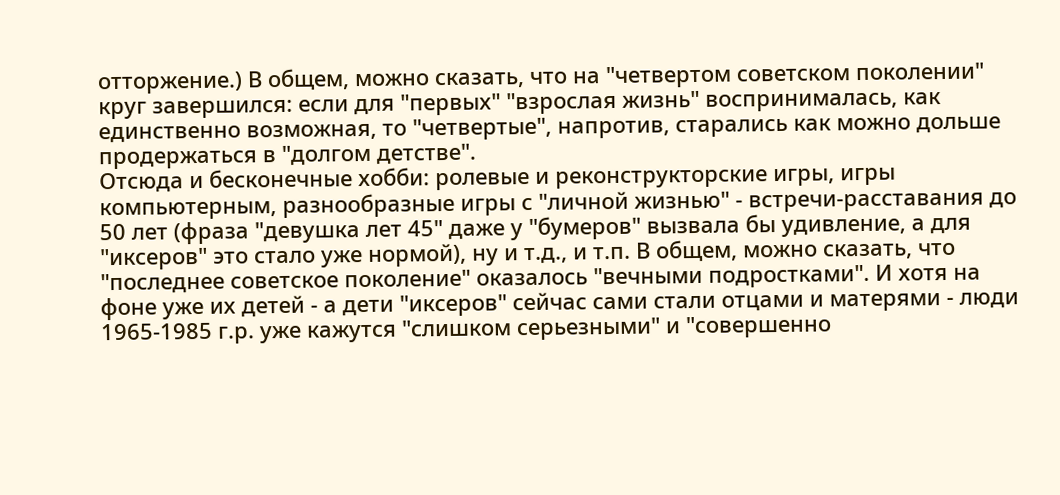отторжение.) В общем, можно сказать, что на "четвертом советском поколении" круг завершился: если для "первых" "взрослая жизнь" воспринималась, как единственно возможная, то "четвертые", напротив, старались как можно дольше продержаться в "долгом детстве".
Отсюда и бесконечные хобби: ролевые и реконструкторские игры, игры компьютерным, разнообразные игры с "личной жизнью" - встречи-расставания до 50 лет (фраза "девушка лет 45" даже у "бумеров" вызвала бы удивление, а для "иксеров" это стало уже нормой), ну и т.д., и т.п. В общем, можно сказать, что "последнее советское поколение" оказалось "вечными подростками". И хотя на фоне уже их детей - а дети "иксеров" сейчас сами стали отцами и матерями - люди 1965-1985 г.р. уже кажутся "слишком серьезными" и "совершенно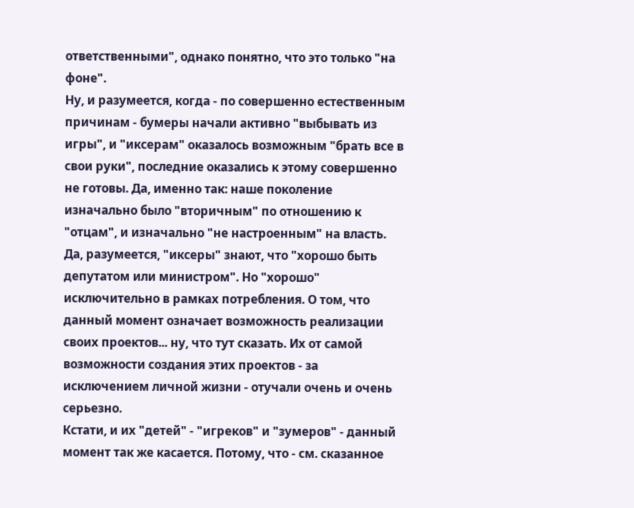ответственными", однако понятно, что это только "на фоне".
Ну, и разумеется, когда - по совершенно естественным причинам - бумеры начали активно "выбывать из игры", и "иксерам" оказалось возможным "брать все в свои руки", последние оказались к этому совершенно не готовы. Да, именно так: наше поколение изначально было "вторичным" по отношению к "отцам", и изначально "не настроенным" на власть. Да, разумеется, "иксеры" знают, что "хорошо быть депутатом или министром". Но "хорошо" исключительно в рамках потребления. О том, что данный момент означает возможность реализации своих проектов... ну, что тут сказать. Их от самой возможности создания этих проектов - за исключением личной жизни - отучали очень и очень серьезно.
Кстати, и их "детей" - "игреков" и "зумеров" - данный момент так же касается. Потому, что - см. сказанное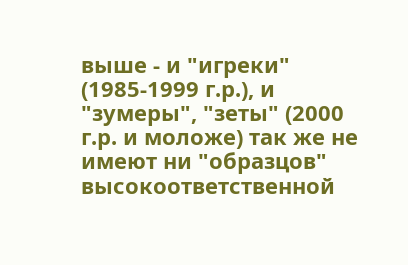выше - и "игреки" (1985-1999 г.р.), и "зумеры", "зеты" (2000 г.р. и моложе) так же не имеют ни "образцов" высокоответственной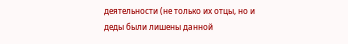деятельности (не только их отцы, но и деды были лишены данной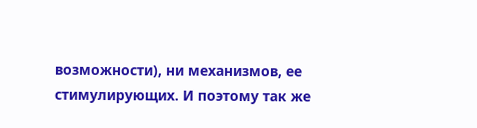возможности), ни механизмов, ее стимулирующих. И поэтому так же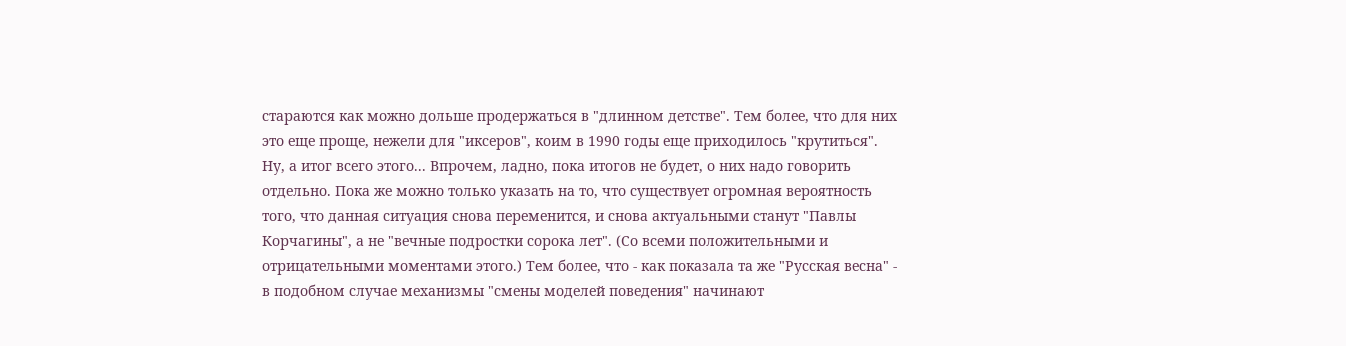стараются как можно дольше продержаться в "длинном детстве". Тем более, что для них это еще проще, нежели для "иксеров", коим в 1990 годы еще приходилось "крутиться".
Ну, а итог всего этого... Впрочем, ладно, пока итогов не будет, о них надо говорить отдельно. Пока же можно только указать на то, что существует огромная вероятность того, что данная ситуация снова переменится, и снова актуальными станут "Павлы Корчагины", а не "вечные подростки сорока лет". (Со всеми положительными и отрицательными моментами этого.) Тем более, что - как показала та же "Русская весна" - в подобном случае механизмы "смены моделей поведения" начинают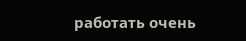работать очень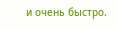и очень быстро.